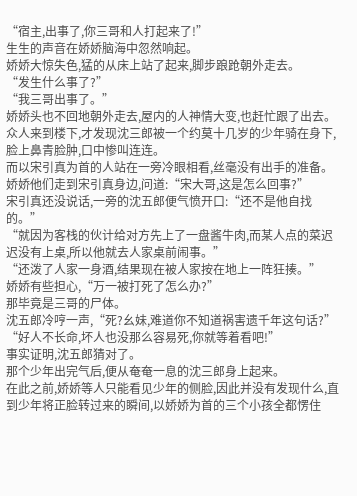“宿主,出事了,你三哥和人打起来了!”
生生的声音在娇娇脑海中忽然响起。
娇娇大惊失色,猛的从床上站了起来,脚步踉跄朝外走去。
“发生什么事了?”
“我三哥出事了。”
娇娇头也不回地朝外走去,屋内的人神情大变,也赶忙跟了出去。
众人来到楼下,才发现沈三郎被一个约莫十几岁的少年骑在身下,脸上鼻青脸肿,口中惨叫连连。
而以宋引真为首的人站在一旁冷眼相看,丝毫没有出手的准备。
娇娇他们走到宋引真身边,问道:“宋大哥,这是怎么回事?”
宋引真还没说话,一旁的沈五郎便气愤开口:“还不是他自找的。”
“就因为客栈的伙计给对方先上了一盘酱牛肉,而某人点的菜迟迟没有上桌,所以他就去人家桌前闹事。”
“还泼了人家一身酒,结果现在被人家按在地上一阵狂揍。”
娇娇有些担心,“万一被打死了怎么办?”
那毕竟是三哥的尸体。
沈五郎冷哼一声,“死?幺妹,难道你不知道祸害遗千年这句话?”
“好人不长命,坏人也没那么容易死,你就等着看吧!”
事实证明,沈五郎猜对了。
那个少年出完气后,便从奄奄一息的沈三郎身上起来。
在此之前,娇娇等人只能看见少年的侧脸,因此并没有发现什么,直到少年将正脸转过来的瞬间,以娇娇为首的三个小孩全都愣住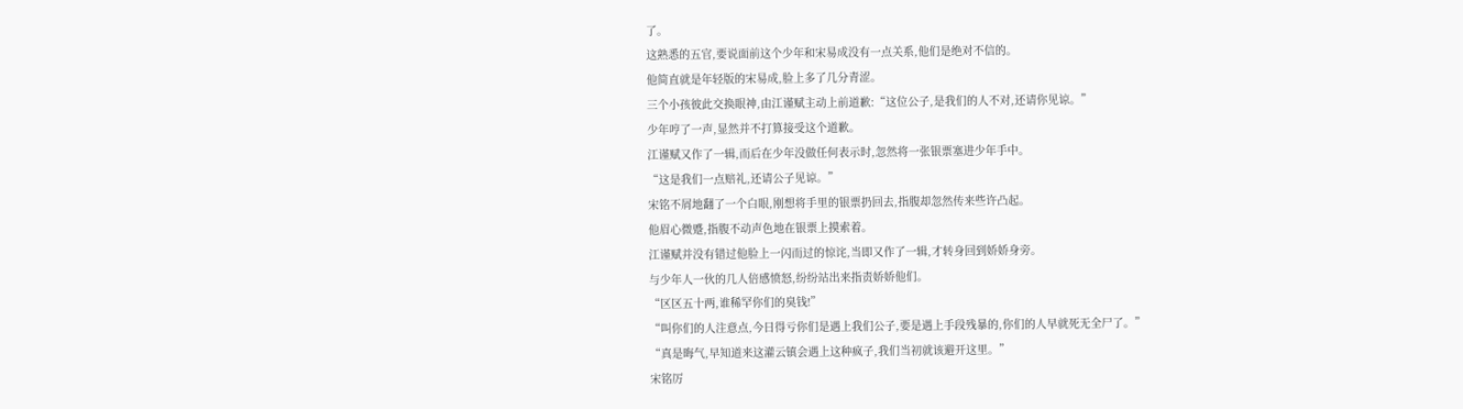了。
这熟悉的五官,要说面前这个少年和宋易成没有一点关系,他们是绝对不信的。
他简直就是年轻版的宋易成,脸上多了几分青涩。
三个小孩彼此交换眼神,由江谨赋主动上前道歉:“这位公子,是我们的人不对,还请你见谅。”
少年哼了一声,显然并不打算接受这个道歉。
江谨赋又作了一辑,而后在少年没做任何表示时,忽然将一张银票塞进少年手中。
“这是我们一点赔礼,还请公子见谅。”
宋铭不屑地翻了一个白眼,刚想将手里的银票扔回去,指腹却忽然传来些许凸起。
他眉心微蹙,指腹不动声色地在银票上摸索着。
江谨赋并没有错过他脸上一闪而过的惊诧,当即又作了一辑,才转身回到娇娇身旁。
与少年人一伙的几人倍感愤怒,纷纷站出来指责娇娇他们。
“区区五十两,谁稀罕你们的臭钱!”
“叫你们的人注意点,今日得亏你们是遇上我们公子,要是遇上手段残暴的,你们的人早就死无全尸了。”
“真是晦气,早知道来这灌云镇会遇上这种疯子,我们当初就该避开这里。”
宋铭厉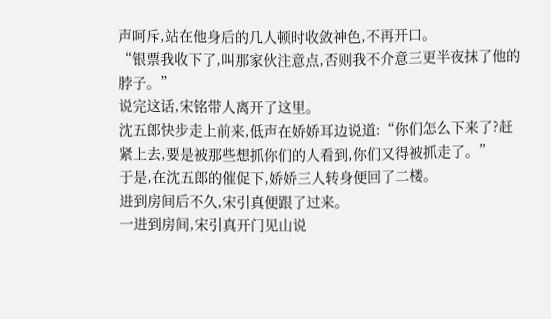声呵斥,站在他身后的几人顿时收敛神色,不再开口。
“银票我收下了,叫那家伙注意点,否则我不介意三更半夜抹了他的脖子。”
说完这话,宋铭带人离开了这里。
沈五郎快步走上前来,低声在娇娇耳边说道:“你们怎么下来了?赶紧上去,要是被那些想抓你们的人看到,你们又得被抓走了。”
于是,在沈五郎的催促下,娇娇三人转身便回了二楼。
进到房间后不久,宋引真便跟了过来。
一进到房间,宋引真开门见山说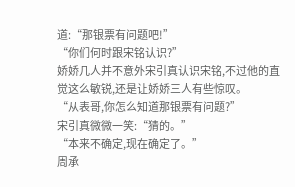道:“那银票有问题吧!”
“你们何时跟宋铭认识?”
娇娇几人并不意外宋引真认识宋铭,不过他的直觉这么敏锐,还是让娇娇三人有些惊叹。
“从表哥,你怎么知道那银票有问题?”
宋引真微微一笑:“猜的。”
“本来不确定,现在确定了。”
周承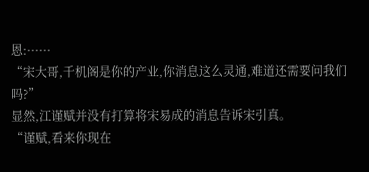恩:······
“宋大哥,千机阁是你的产业,你消息这么灵通,难道还需要问我们吗?”
显然,江谨赋并没有打算将宋易成的消息告诉宋引真。
“谨赋,看来你现在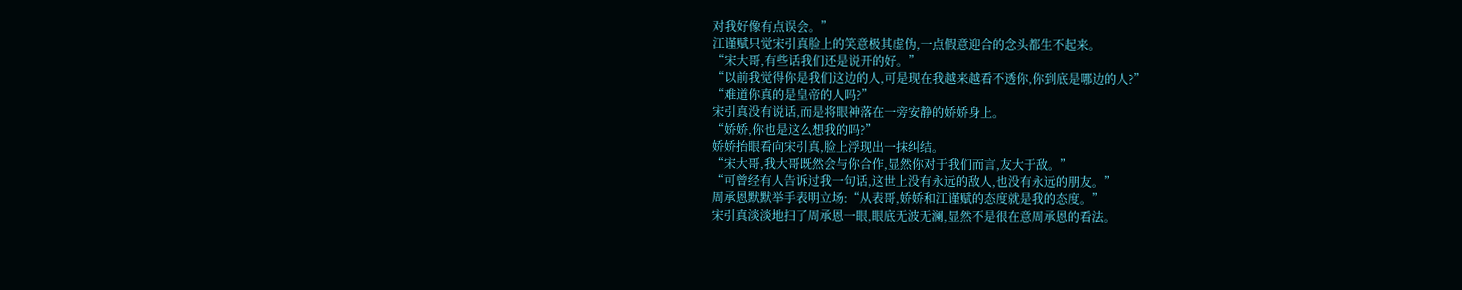对我好像有点误会。”
江谨赋只觉宋引真脸上的笑意极其虚伪,一点假意迎合的念头都生不起来。
“宋大哥,有些话我们还是说开的好。”
“以前我觉得你是我们这边的人,可是现在我越来越看不透你,你到底是哪边的人?”
“难道你真的是皇帝的人吗?”
宋引真没有说话,而是将眼神落在一旁安静的娇娇身上。
“娇娇,你也是这么想我的吗?”
娇娇抬眼看向宋引真,脸上浮现出一抹纠结。
“宋大哥,我大哥既然会与你合作,显然你对于我们而言,友大于敌。”
“可曾经有人告诉过我一句话,这世上没有永远的敌人,也没有永远的朋友。”
周承恩默默举手表明立场:“从表哥,娇娇和江谨赋的态度就是我的态度。”
宋引真淡淡地扫了周承恩一眼,眼底无波无澜,显然不是很在意周承恩的看法。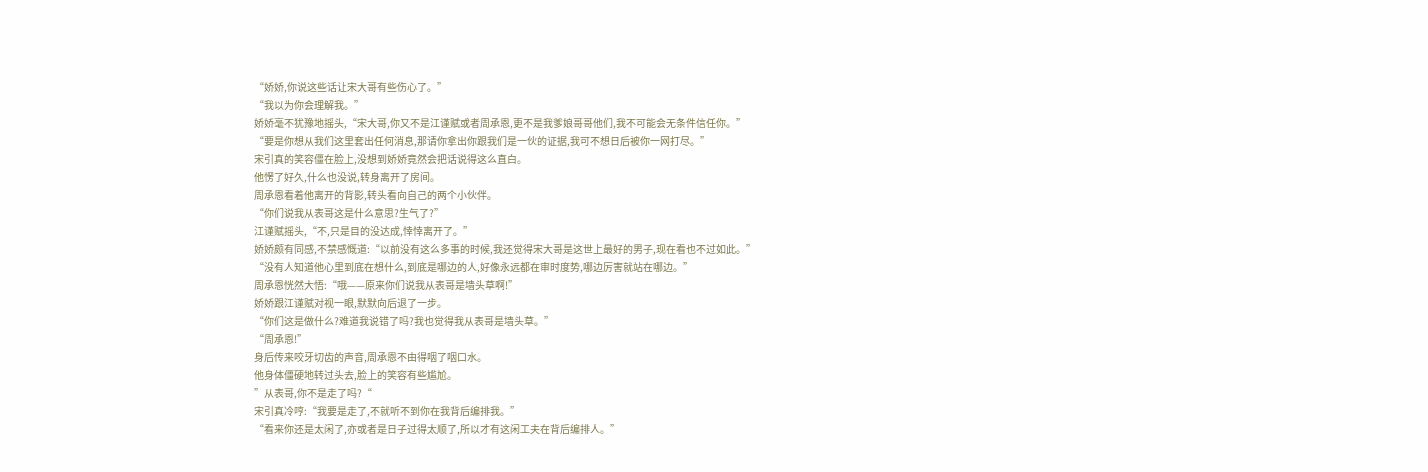“娇娇,你说这些话让宋大哥有些伤心了。”
“我以为你会理解我。”
娇娇毫不犹豫地摇头,“宋大哥,你又不是江谨赋或者周承恩,更不是我爹娘哥哥他们,我不可能会无条件信任你。”
“要是你想从我们这里套出任何消息,那请你拿出你跟我们是一伙的证据,我可不想日后被你一网打尽。”
宋引真的笑容僵在脸上,没想到娇娇竟然会把话说得这么直白。
他愣了好久,什么也没说,转身离开了房间。
周承恩看着他离开的背影,转头看向自己的两个小伙伴。
“你们说我从表哥这是什么意思?生气了?”
江谨赋摇头,“不,只是目的没达成,悻悻离开了。”
娇娇颇有同感,不禁感慨道:“以前没有这么多事的时候,我还觉得宋大哥是这世上最好的男子,现在看也不过如此。”
“没有人知道他心里到底在想什么,到底是哪边的人,好像永远都在审时度势,哪边厉害就站在哪边。”
周承恩恍然大悟:“哦——原来你们说我从表哥是墙头草啊!”
娇娇跟江谨赋对视一眼,默默向后退了一步。
“你们这是做什么?难道我说错了吗?我也觉得我从表哥是墙头草。”
“周承恩!”
身后传来咬牙切齿的声音,周承恩不由得咽了咽口水。
他身体僵硬地转过头去,脸上的笑容有些尴尬。
”从表哥,你不是走了吗?“
宋引真冷哼:“我要是走了,不就听不到你在我背后编排我。”
“看来你还是太闲了,亦或者是日子过得太顺了,所以才有这闲工夫在背后编排人。”